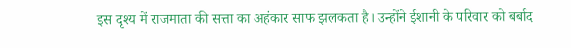इस दृश्य में राजमाता की सत्ता का अहंकार साफ झलकता है। उन्होंने ईशानी के परिवार को बर्बाद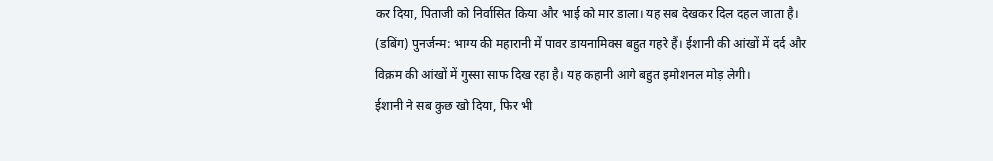कर दिया, पिताजी को निर्वासित किया और भाई को मार डाला। यह सब देखकर दिल दहल जाता है। (डबिंग) पुनर्जन्म: भाग्य की महारानी में पावर डायनामिक्स बहुत गहरे हैं। ईशानी की आंखों में दर्द और विक्रम की आंखों में गुस्सा साफ दिख रहा है। यह कहानी आगे बहुत इमोशनल मोड़ लेगी।
ईशानी ने सब कुछ खो दिया, फिर भी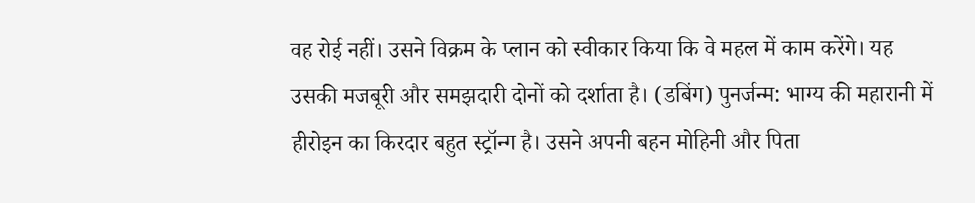वह रोई नहीं। उसने विक्रम के प्लान को स्वीकार किया कि वे महल में काम करेंगे। यह उसकी मजबूरी और समझदारी दोनों को दर्शाता है। (डबिंग) पुनर्जन्म: भाग्य की महारानी में हीरोइन का किरदार बहुत स्ट्रॉन्ग है। उसने अपनी बहन मोहिनी और पिता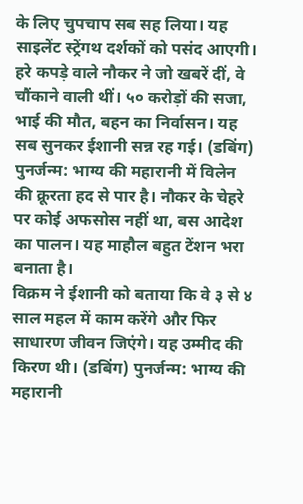के लिए चुपचाप सब सह लिया। यह साइलेंट स्ट्रेंगथ दर्शकों को पसंद आएगी।
हरे कपड़े वाले नौकर ने जो खबरें दीं, वे चौंकाने वाली थीं। ५० करोड़ों की सजा, भाई की मौत, बहन का निर्वासन। यह सब सुनकर ईशानी सन्न रह गई। (डबिंग) पुनर्जन्म: भाग्य की महारानी में विलेन की क्रूरता हद से पार है। नौकर के चेहरे पर कोई अफसोस नहीं था, बस आदेश का पालन। यह माहौल बहुत टेंशन भरा बनाता है।
विक्रम ने ईशानी को बताया कि वे ३ से ४ साल महल में काम करेंगे और फिर साधारण जीवन जिएंगे। यह उम्मीद की किरण थी। (डबिंग) पुनर्जन्म: भाग्य की महारानी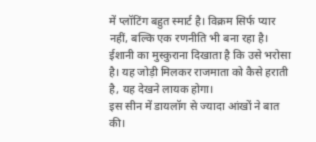में प्लॉटिंग बहुत स्मार्ट है। विक्रम सिर्फ प्यार नहीं, बल्कि एक रणनीति भी बना रहा है। ईशानी का मुस्कुराना दिखाता है कि उसे भरोसा है। यह जोड़ी मिलकर राजमाता को कैसे हराती है, यह देखने लायक होगा।
इस सीन में डायलॉग से ज्यादा आंखों ने बात की।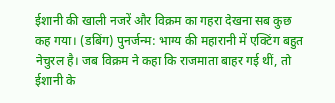ईशानी की खाली नजरें और विक्रम का गहरा देखना सब कुछ कह गया। (डबिंग) पुनर्जन्म: भाग्य की महारानी में एक्टिंग बहुत नेचुरल है। जब विक्रम ने कहा कि राजमाता बाहर गई थीं, तो ईशानी के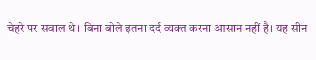चेहरे पर सवाल थे। बिना बोले इतना दर्द व्यक्त करना आसान नहीं है। यह सीन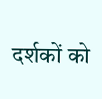दर्शकों को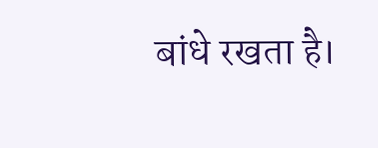बांधे रखता है।